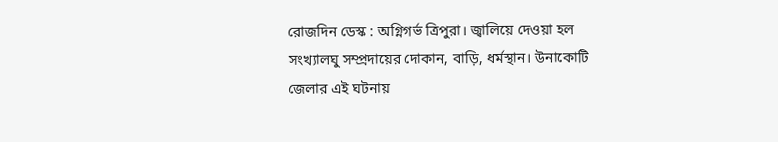রোজদিন ডেস্ক : অগ্নিগর্ভ ত্রিপুরা। জ্বালিয়ে দেওয়া হল সংখ্যালঘু সম্প্রদায়ের দোকান, বাড়ি, ধর্মস্থান। উনাকোটি জেলার এই ঘটনায়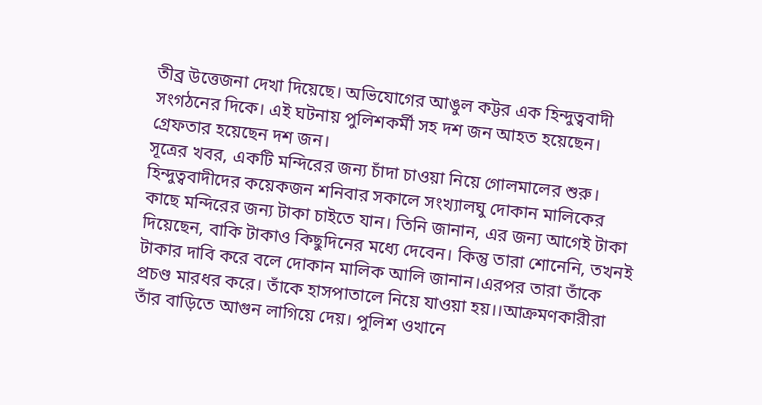তীব্র উত্তেজনা দেখা দিয়েছে। অভিযোগের আঙুল কট্টর এক হিন্দুত্ববাদী সংগঠনের দিকে। এই ঘটনায় পুলিশকর্মী সহ দশ জন আহত হয়েছেন। গ্রেফতার হয়েছেন দশ জন।
সূত্রের খবর, একটি মন্দিরের জন্য চাঁদা চাওয়া নিয়ে গোলমালের শুরু। হিন্দুত্ববাদীদের কয়েকজন শনিবার সকালে সংখ্যালঘু দোকান মালিকের কাছে মন্দিরের জন্য টাকা চাইতে যান। তিনি জানান, এর জন্য আগেই টাকা দিয়েছেন, বাকি টাকাও কিছুদিনের মধ্যে দেবেন। কিন্তু তারা শোনেনি, তখনই টাকার দাবি করে বলে দোকান মালিক আলি জানান।এরপর তারা তাঁকে প্রচণ্ড মারধর করে। তাঁকে হাসপাতালে নিয়ে যাওয়া হয়।।আক্রমণকারীরা তাঁর বাড়িতে আগুন লাগিয়ে দেয়। পুলিশ ওখানে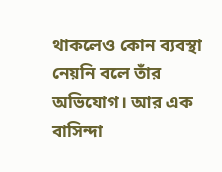থাকলেও কোন ব্যবস্থা নেয়নি বলে তাঁর অভিযোগ। আর এক বাসিন্দা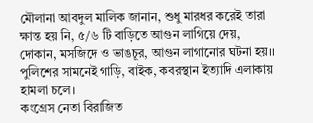মৌলানা আবদুল মালিক জানান, শুধু মারধর করেই তারা ক্ষান্ত হয় নি, ৫/৬ টি বাড়িতে আগুন লাগিয়ে দেয়, দোকান, মসজিদে ও ভাঙচূর, আগুন লাগানোর ঘটনা হয়।। পুলিশের সামনেই গাড়ি, বাইক, কবরস্থান ইত্যাদি এলাকায় হামলা চলে।
কংগ্রেস নেতা বিরাজিত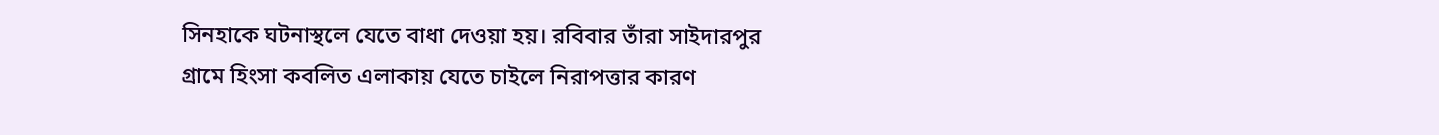সিনহাকে ঘটনাস্থলে যেতে বাধা দেওয়া হয়। রবিবার তাঁরা সাইদারপুর গ্রামে হিংসা কবলিত এলাকায় যেতে চাইলে নিরাপত্তার কারণ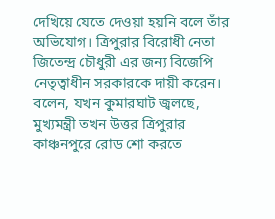দেখিয়ে যেতে দেওয়া হয়নি বলে তাঁর অভিযোগ। ত্রিপুরার বিরোধী নেতা জিতেন্দ্র চৌধুরী এর জন্য বিজেপি নেতৃত্বাধীন সরকারকে দায়ী করেন। বলেন, যখন কুমারঘাট জ্বলছে, মুখ্যমন্ত্রী তখন উত্তর ত্রিপুরার কাঞ্চনপুরে রোড শো করতে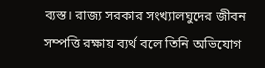ব্যস্ত। রাজ্য সরকার সংখ্যালঘুদের জীবন সম্পত্তি রক্ষায় ব্যর্থ বলে তিনি অভিযোগ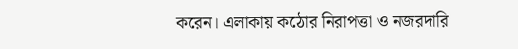করেন। এলাকায় কঠোর নিরাপত্তা ও নজরদারি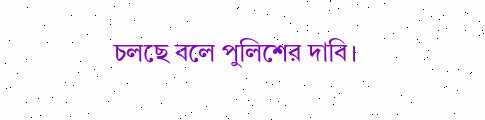চলছে বলে পুলিশের দাবি।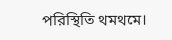পরিস্থিতি থমথমে।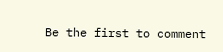Be the first to comment